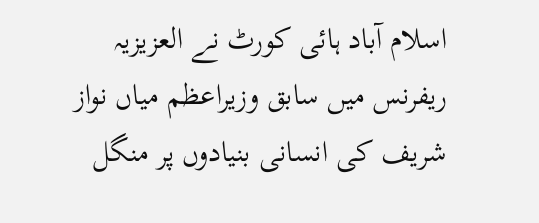اسلام آباد ہائی کورٹ نے العزیزیہ ریفرنس میں سابق وزیراعظم میاں نواز شریف کی انسانی بنیادوں پر منگل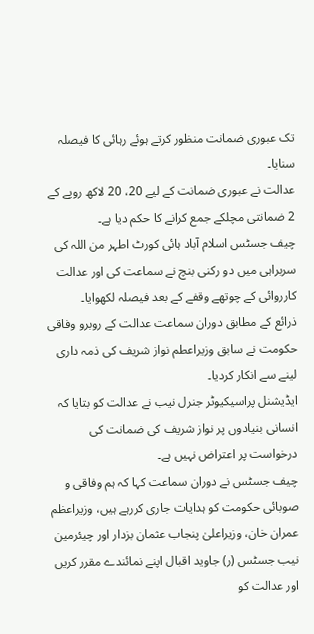تک عبوری ضمانت منظور کرتے ہوئے رہائی کا فیصلہ سنایا۔
عدالت نے عبوری ضمانت کے لیے 20، 20 لاکھ روپے کے 2 ضمانتی مچلکے جمع کرانے کا حکم دیا ہے۔
چیف جسٹس اسلام آباد ہائی کورٹ اطہر من اللہ کی سربراہی میں دو رکنی بنچ نے سماعت کی اور عدالت کارروائی کے چوتھے وقفے کے بعد فیصلہ لکھوایا۔
ذرائع کے مطابق دوران سماعت عدالت کے روبرو وفاقی حکومت نے سابق وزیراعطم نواز شریف کی ذمہ داری لینے سے انکار کردیا۔
ایڈیشنل پراسیکیوٹر جنرل نیب نے عدالت کو بتایا کہ انسانی بنیادوں پر نواز شریف کی ضمانت کی درخواست پر اعتراض نہیں ہے۔
چیف جسٹس نے دوران سماعت کہا کہ ہم وفاقی و صوبائی حکومت کو ہدایات جاری کررہے ہیں، وزیراعظم عمران خان، وزیراعلیٰ پنجاب عثمان بزدار اور چیئرمین نیب جسٹس (ر) جاوید اقبال اپنے نمائندے مقرر کریں اور عدالت کو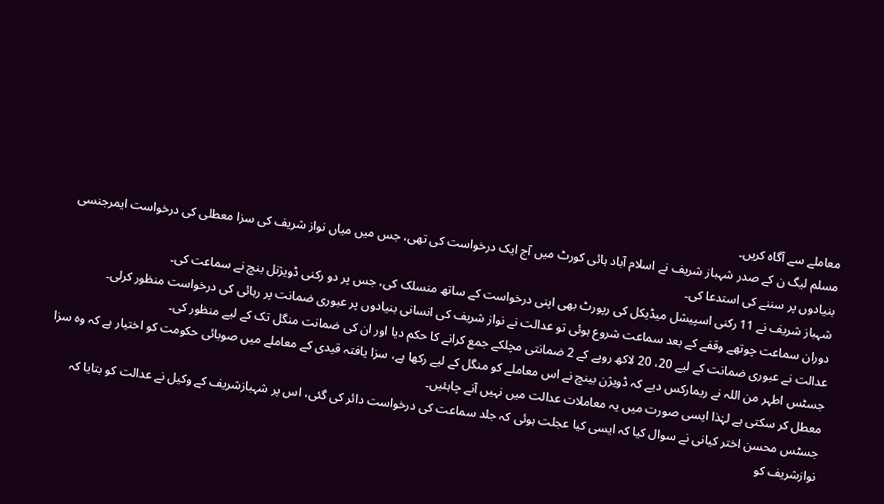معاملے سے آگاہ کریں۔
مسلم لیگ ن کے صدر شہباز شریف نے اسلام آباد ہائی کورٹ میں آج ایک درخواست کی تھی، جس میں میاں نواز شریف کی سزا معطلی کی درخواست ایمرجنسی بنیادوں پر سننے کی استدعا کی۔
شہباز شریف نے 11 رکنی اسپیشل میڈیکل کی رپورٹ بھی اپنی درخواست کے ساتھ منسلک کی، جس پر دو رکنی ڈویژنل بنچ نے سماعت کی۔
دوران سماعت چوتھے وقفے کے بعد سماعت شروع ہوئی تو عدالت نے نواز شریف کی انسانی بنیادوں پر عبوری ضمانت پر رہائی کی درخواست منظور کرلی۔
عدالت نے عبوری ضمانت کے لیے 20، 20 لاکھ روپے کے 2 ضمانتی مچلکے جمع کرانے کا حکم دیا اور ان کی ضمانت منگل تک کے لیے منظور کی۔
جسٹس اطہر من اللہ نے ریمارکس دیے کہ ڈویژن بینچ نے اس معاملے کو منگل کے لیے رکھا ہے، سزا یافتہ قیدی کے معاملے میں صوبائی حکومت کو اختیار ہے کہ وہ سزا معطل کر سکتی ہے لہٰذا ایسی صورت میں یہ معاملات عدالت میں نہیں آنے چاہئیں۔
جسٹس محسن اختر کیانی نے سوال کیا کہ ایسی کیا عجلت ہوئی کہ جلد سماعت کی درخواست دائر کی گئی، اس پر شہبازشریف کے وکیل نے عدالت کو بتایا کہ نوازشریف کو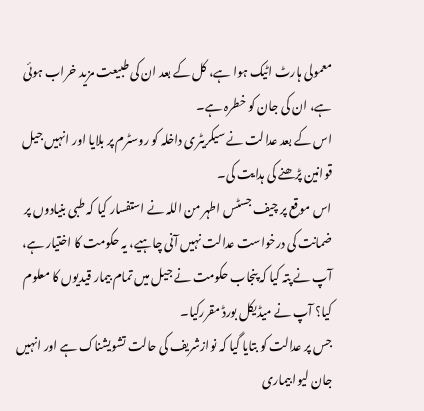معمولی ہارٹ اٹیک ہوا ہے، کل کے بعد ان کی طبیعت مزید خراب ہوئی ہے، ان کی جان کو خطرہ ہے۔
اس کے بعد عدالت نے سیکریٹری داخلہ کو روسٹرم پر بلایا اور انہیں جیل قوانین پڑھنے کی ہدایت کی۔
اس موقع پر چیف جسٹس اطہر من اللہ نے استفسار کیا کہ طبی بنیادوں پر ضمانت کی درخواست عدالت نہیں آنی چاہیے، یہ حکومت کا اختیار ہے، آپ نے پتہ کیا کہ پنجاب حکومت نے جیل میں تمام بیمار قیدیوں کا معلوم کیا؟ آپ نے میڈیکل بورڈ مقررکیا۔
جس پر عدالت کو بتایا گیا کہ نوازشریف کی حالت تشویشناک ہے اور انہیں جان لیوا بیماری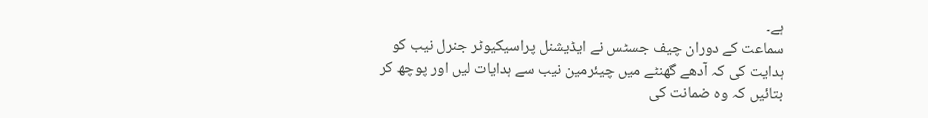ہے۔
سماعت کے دوران چیف جسٹس نے ایڈیشنل پراسیکیوٹر جنرل نیب کو ہدایت کی کہ آدھے گھنٹے میں چیئرمین نیب سے ہدایات لیں اور پوچھ کر بتائیں کہ وہ ضمانت کی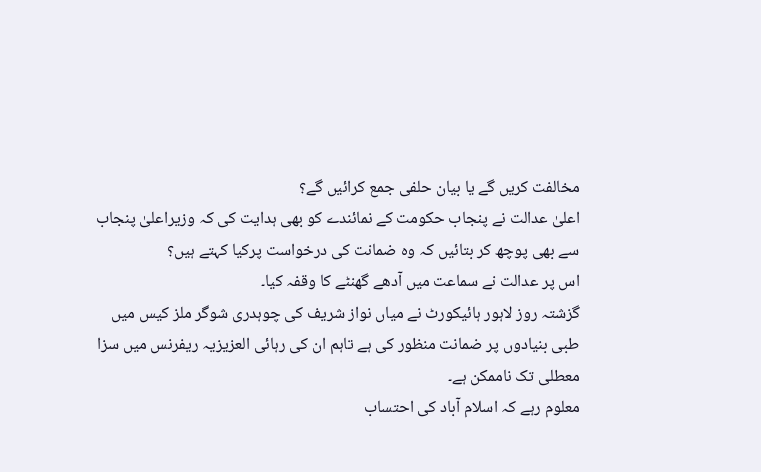مخالفت کریں گے یا بیان حلفی جمع کرائیں گے؟
اعلیٰ عدالت نے پنجاب حکومت کے نمائندے کو بھی ہدایت کی کہ وزیراعلیٰ پنجاب سے بھی پوچھ کر بتائیں کہ وہ ضمانت کی درخواست پرکیا کہتے ہیں؟
اس پر عدالت نے سماعت میں آدھے گھنٹے کا وقفہ کیا۔
گزشتہ روز لاہور ہائیکورٹ نے میاں نواز شریف کی چوہدری شوگر ملز کیس میں طبی بنیادوں پر ضمانت منظور کی ہے تاہم ان کی رہائی العزیزیہ ریفرنس میں سزا معطلی تک ناممکن ہے۔
معلوم رہے کہ اسلام آباد کی احتساب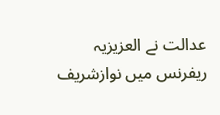عدالت نے العزیزیہ ریفرنس میں نوازشریف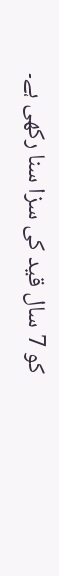کو 7 سال قید کی سزا سنا رکھی ہے۔